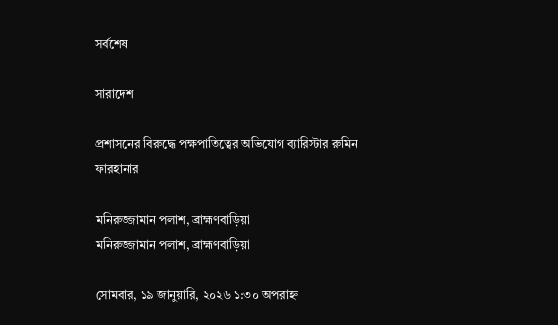সর্বশেষ

সারাদেশ

প্রশাসনের বিরুদ্ধে পক্ষপাতিত্বের অভিযোগ ব্যারিস্টার রুমিন ফারহানার

মনিরুজ্জামান পলাশ, ব্রাহ্মণবাড়িয়া
মনিরুজ্জামান পলাশ, ব্রাহ্মণবাড়িয়া

সোমবার, ১৯ জানুয়ারি, ২০২৬ ১:৩০ অপরাহ্ন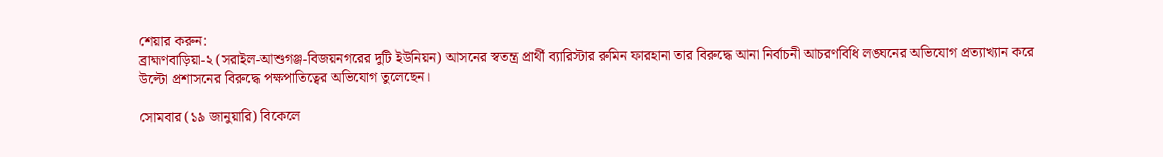শেয়ার করুন:
ব্রাহ্মণবাড়িয়া-২ (সরাইল-আশুগঞ্জ-বিজয়নগরের দুটি ইউনিয়ন) আসনের স্বতন্ত্র প্রার্থী ব্যারিস্টার রুমিন ফারহানা তার বিরুদ্ধে আনা নির্বাচনী আচরণবিধি লঙ্ঘনের অভিযোগ প্রত্যাখ্যান করে উল্টো প্রশাসনের বিরুদ্ধে পক্ষপাতিত্বের অভিযোগ তুলেছেন।

সোমবার (১৯ জানুয়ারি) বিকেলে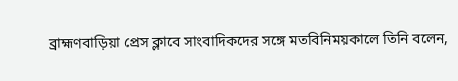ব্রাহ্মণবাড়িয়া প্রেস ক্লাবে সাংবাদিকদের সঙ্গে মতবিনিময়কালে তিনি বলেন,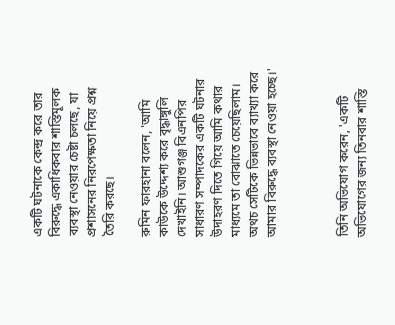একটি ঘটনাকে কেন্দ্র করে তার বিরুদ্ধে একাধিকবার শাস্তিমূলক ব্যবস্থা নেওয়ার চেষ্টা চলছে, যা প্রশাসনের নিরপেক্ষতা নিয়ে প্রশ্ন তৈরি করছে।

রুমিন ফারহানা বলেন, 'আমি কাউকে উদ্দেশ্য করে বৃদ্ধাঙ্গুলি দেখাইনি। আশুগঞ্জ বিএনপির সাধারণ সম্পাদকের একটি ঘটনার উদাহরণ দিতে গিয়ে আমি কথার মাধ্যমে তা বোঝাতে চেয়েছিলাম। অথচ সেটিকে ভিন্নভাবে ব্যাখ্যা করে আমার বিরুদ্ধে ব্যবস্থা নেওয়া হচ্ছে।'



তিনি অভিযোগ করেন, 'একটি অভিযোগের জন্য তিনবার শাস্তি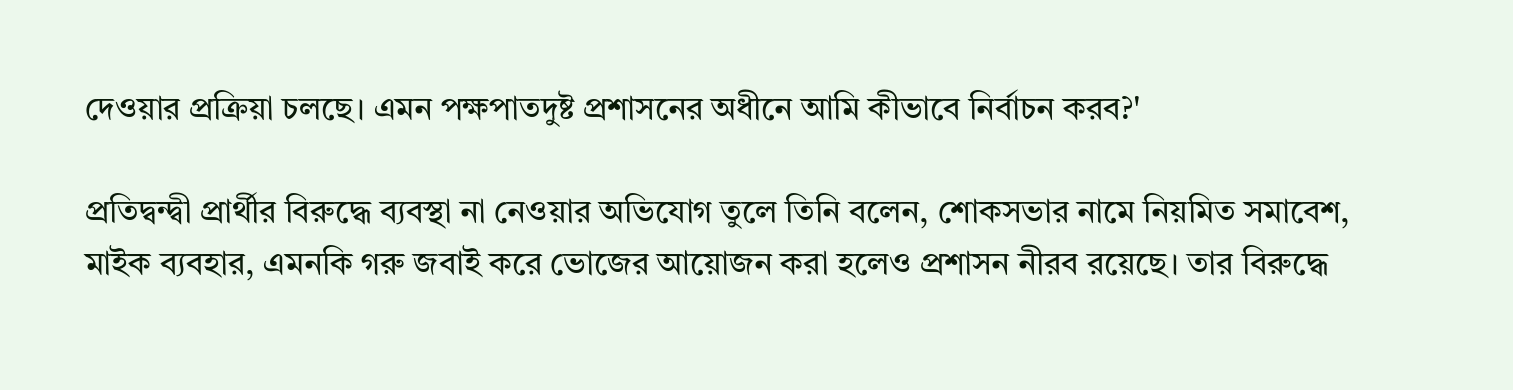দেওয়ার প্রক্রিয়া চলছে। এমন পক্ষপাতদুষ্ট প্রশাসনের অধীনে আমি কীভাবে নির্বাচন করব?'

প্রতিদ্বন্দ্বী প্রার্থীর বিরুদ্ধে ব্যবস্থা না নেওয়ার অভিযোগ তুলে তিনি বলেন, শোকসভার নামে নিয়মিত সমাবেশ, মাইক ব্যবহার, এমনকি গরু জবাই করে ভোজের আয়োজন করা হলেও প্রশাসন নীরব রয়েছে। তার বিরুদ্ধে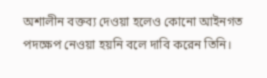অশালীন বক্তব্য দেওয়া হলেও কোনো আইনগত পদক্ষেপ নেওয়া হয়নি বলে দাবি করেন তিনি।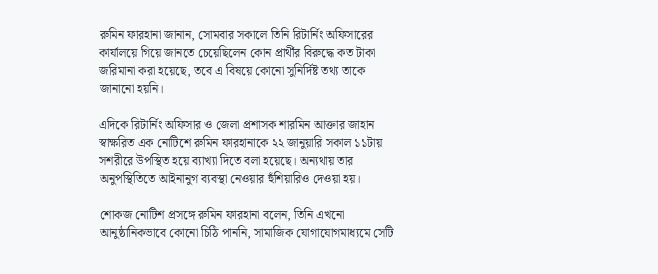রুমিন ফারহানা জানান, সোমবার সকালে তিনি রিটার্নিং অফিসারের কার্যালয়ে গিয়ে জানতে চেয়েছিলেন কোন প্রার্থীর বিরুদ্ধে কত টাকা জরিমানা করা হয়েছে, তবে এ বিষয়ে কোনো সুনির্দিষ্ট তথ্য তাকে জানানো হয়নি।

এদিকে রিটার্নিং অফিসার ও জেলা প্রশাসক শারমিন আক্তার জাহান স্বাক্ষরিত এক নোটিশে রুমিন ফারহানাকে ২২ জানুয়ারি সকাল ১১টায় সশরীরে উপস্থিত হয়ে ব্যাখ্যা দিতে বলা হয়েছে। অন্যথায় তার অনুপস্থিতিতে আইনানুগ ব্যবস্থা নেওয়ার হুঁশিয়ারিও দেওয়া হয়।

শোকজ নোটিশ প্রসঙ্গে রুমিন ফারহানা বলেন, তিনি এখনো আনুষ্ঠানিকভাবে কোনো চিঠি পাননি, সামাজিক যোগাযোগমাধ্যমে সেটি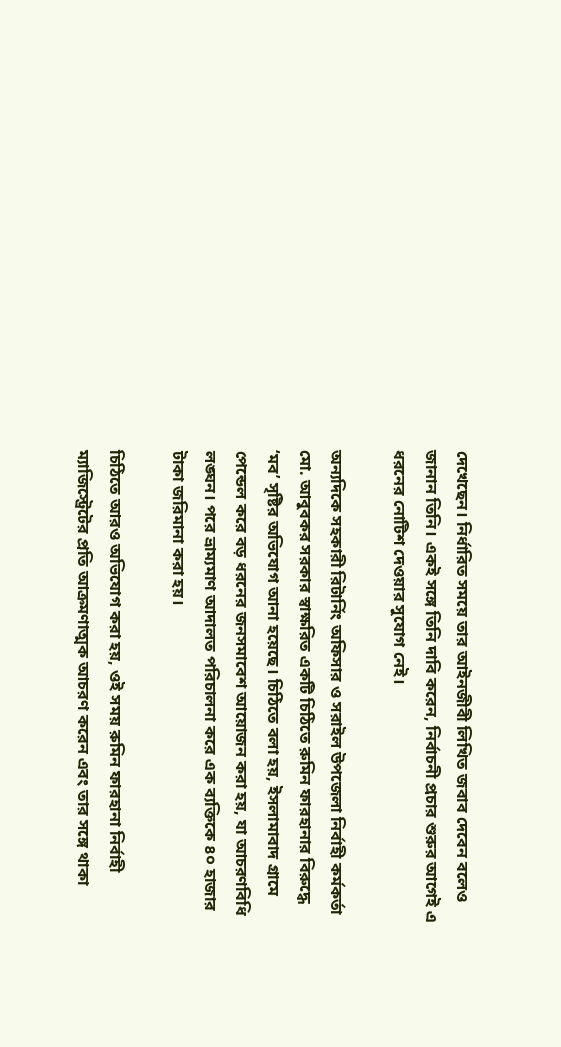দেখেছেন। নির্ধারিত সময়ে তার আইনজীবী লিখিত জবাব দেবেন বলেও জানান তিনি। একই সঙ্গে তিনি দাবি করেন, নির্বাচনী প্রচার শুরুর আগেই এ ধরনের নোটিশ দেওয়ার সুযোগ নেই।

অন্যদিকে সহকারী রিটার্নিং অফিসার ও সরাইল উপজেলা নির্বাহী কর্মকর্তা মো. আবুবকর সরকার স্বাক্ষরিত একটি চিঠিতে রুমিন ফারহানার বিরুদ্ধে ‘মব’ সৃষ্টির অভিযোগ আনা হয়েছে। চিঠিতে বলা হয়, ইসলামাবাদ গ্রামে পেন্ডেল করে বড় ধরনের জনসমাবেশ আয়োজন করা হয়, যা আচরণবিধি লঙ্ঘন। পরে ভ্রাম্যমাণ আদালত পরিচালনা করে এক ব্যক্তিকে ৪০ হাজার টাকা জরিমানা করা হয়।

চিঠিতে আরও অভিযোগ করা হয়, ওই সময় রুমিন ফারহানা নির্বাহী ম্যাজিস্ট্রেটের প্রতি আক্রমণাত্মক আচরণ করেন এবং তার সঙ্গে থাকা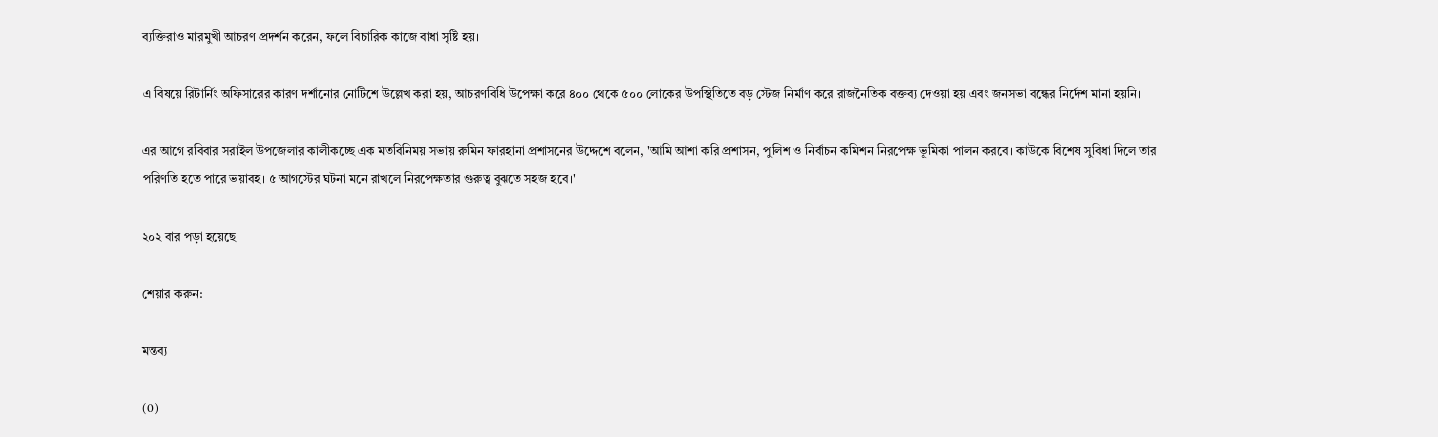ব্যক্তিরাও মারমুখী আচরণ প্রদর্শন করেন, ফলে বিচারিক কাজে বাধা সৃষ্টি হয়।

এ বিষয়ে রিটার্নিং অফিসারের কারণ দর্শানোর নোটিশে উল্লেখ করা হয়, আচরণবিধি উপেক্ষা করে ৪০০ থেকে ৫০০ লোকের উপস্থিতিতে বড় স্টেজ নির্মাণ করে রাজনৈতিক বক্তব্য দেওয়া হয় এবং জনসভা বন্ধের নির্দেশ মানা হয়নি।

এর আগে রবিবার সরাইল উপজেলার কালীকচ্ছে এক মতবিনিময় সভায় রুমিন ফারহানা প্রশাসনের উদ্দেশে বলেন, 'আমি আশা করি প্রশাসন, পুলিশ ও নির্বাচন কমিশন নিরপেক্ষ ভূমিকা পালন করবে। কাউকে বিশেষ সুবিধা দিলে তার পরিণতি হতে পারে ভয়াবহ। ৫ আগস্টের ঘটনা মনে রাখলে নিরপেক্ষতার গুরুত্ব বুঝতে সহজ হবে।'

২০২ বার পড়া হয়েছে

শেয়ার করুন:

মন্তব্য

(0)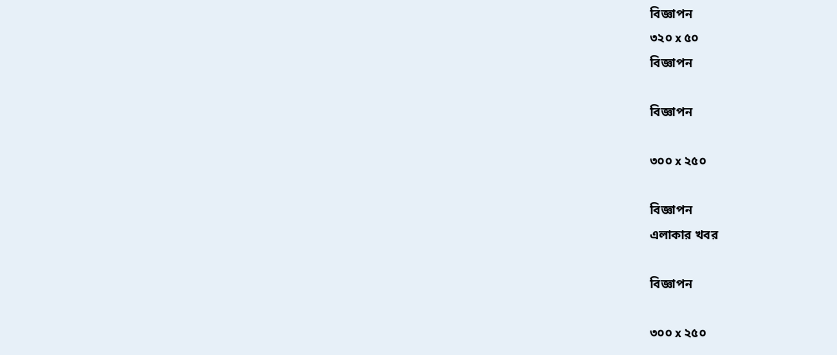বিজ্ঞাপন
৩২০ x ৫০
বিজ্ঞাপন

বিজ্ঞাপন

৩০০ x ২৫০

বিজ্ঞাপন
এলাকার খবর

বিজ্ঞাপন

৩০০ x ২৫০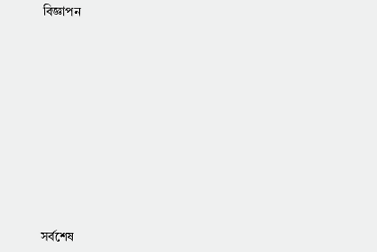বিজ্ঞাপন














সর্বশেষ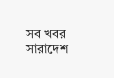সব খবর
সারাদেশ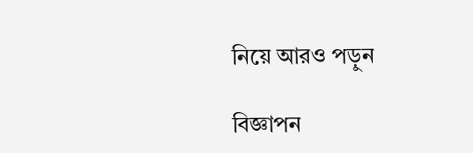নিয়ে আরও পড়ুন

বিজ্ঞাপন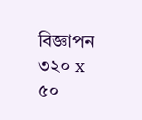বিজ্ঞাপন
৩২০ x ৫০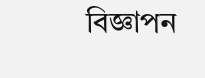বিজ্ঞাপন